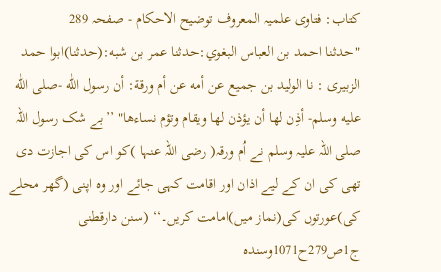کتاب: فتاوی علمیہ المعروف توضیح الاحکام - صفحہ 289
"حدثنا احمد بن العباس البغوي:حدثنا عمر بن شبه:(حدثنا)ابوا حمد الزبیری : نا الوليد بن جميع عن أمه عن أم ورقة: أن رسول اللّٰه -صلى اللّٰه عليه وسلم- أذِن لها أن يؤذن لها ويقام وتؤم نساءها" ’’بے شک رسول اللہ صلی اللہ علیہ وسلم نے اُم ورقہ( رضی اللہ عنہا )کو اس کی اجازت دی تھی کی ان کے لیے اذان اور اقامت کہی جائے اور وہ اپنی (گھر محلے کی)عورتوں کی(نماز میں)امامت کریں۔‘‘ (سنن دارقطنی ج1ص279ح1071وسندہ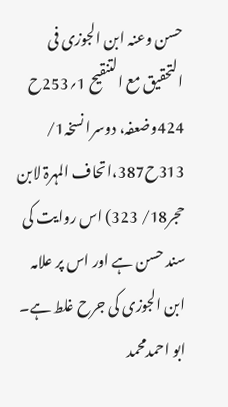حسن وعنہ ابن الجوزی فی التحقیق مع التنقیح 1؍253ح 424وضعفہ، دوسرا نسخہ1/ 313ح387،اتحاف المہرۃ لابن حجر18/ 323) اس روایت کی سند حسن ہے اور اس پر علامہ ابن الجوزی کی جرح غلط ہے۔ ابو احمدمحمد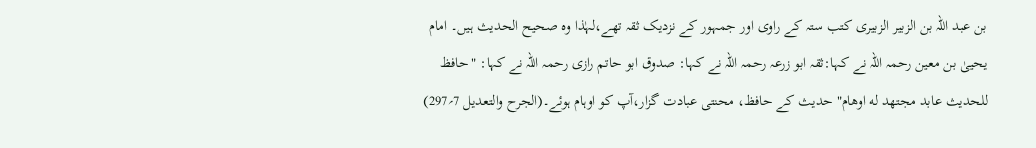بن عبد اللہ بن الزبیر الزبیری کتب ستہ کے راوی اور جمہور کے نزدیک ثقہ تھے،لہٰذا وہ صحیح الحدیث ہیں۔ امام یحییٰ بن معین رحمہ اللہ نے کہا:ثقہ ابو زرعہ رحمہ اللہ نے کہا: صدوق ابو حاتم رازی رحمہ اللہ نے کہا: "حافظ للحديث عابد مجتهد له اوهام" حدیث کے حافظ، محنتی عبادت گزار،آپ کو اوہام ہوئے۔(الجرح والتعدیل 7؍297)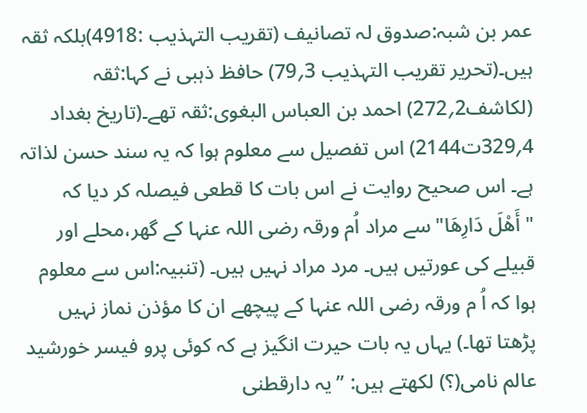عمر بن شبہ:صدوق لہ تصانیف (تقریب التہذیب :4918)بلکہ ثقہ ہیں۔(تحریر تقریب التہذیب 3؍79) حافظ ذہبی نے کہا:ثقہ (لکاشف2؍272) احمد بن العباس البغوی:ثقہ تھے۔(تاریخ بغداد 4؍329ت2144) اس تفصیل سے معلوم ہوا کہ یہ سند حسن لذاتہ ہے۔ اس صحیح روایت نے اس بات کا قطعی فیصلہ کر دیا کہ "أَهْلَ دَارِهَا"سے مراد اُم ورقہ رضی اللہ عنہا کے گھر،محلے اور قبیلے کی عورتیں ہیں۔ مرد مراد نہیں ہیں۔ (تنبیہ:اس سے معلوم ہوا کہ اُ م ورقہ رضی اللہ عنہا کے پیچھے ان کا مؤذن نماز نہیں پڑھتا تھا۔) یہاں یہ بات حیرت انگیز ہے کہ کوئی پرو فیسر خورشید عالم نامی(؟) لکھتے ہیں: ’’یہ دارقطنی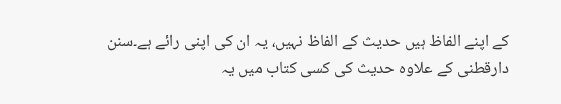کے اپنے الفاظ ہیں حدیث کے الفاظ نہیں، یہ ان کی اپنی رائے ہے۔سنن دارقطنی کے علاوہ حدیث کی کسی کتاب میں یہ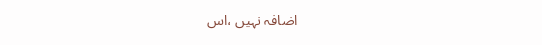اضافہ نہیں ،اس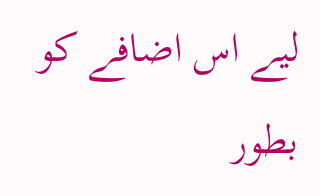لیے اس اضافے کو بطور